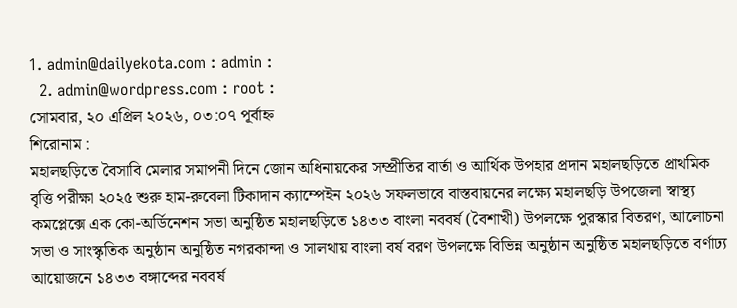1. admin@dailyekota.com : admin :
  2. admin@wordpress.com : root :
সোমবার, ২০ এপ্রিল ২০২৬, ০৩:০৭ পূর্বাহ্ন
শিরোনাম :
মহালছড়িতে বৈসাবি মেলার সমাপনী দিনে জোন অধিনায়কের সম্প্রীতির বার্তা ও আর্থিক উপহার প্রদান মহালছড়িতে প্রাথমিক বৃত্তি পরীক্ষা ২০২৫ শুরু হাম-রুবেলা টিকাদান ক্যাম্পেইন ২০২৬ সফলভাবে বাস্তবায়নের লক্ষ্যে মহালছড়ি উপজেলা স্বাস্থ্য কমপ্লেক্সে এক কো-অর্ডিনেশন সভা অনুষ্ঠিত মহালছড়িতে ১৪৩৩ বাংলা নববর্ষ (বৈশাখী) উপলক্ষে পুরস্কার বিতরণ, আলোচনা সভা ও সাংস্কৃতিক অনুষ্ঠান অনুষ্ঠিত নগরকান্দা ও সালথায় বাংলা বর্ষ বরণ উপলক্ষে বিভিন্ন অনুষ্ঠান অনুষ্ঠিত মহালছড়িতে বর্ণাঢ্য আয়োজনে ১৪৩৩ বঙ্গাব্দের নববর্ষ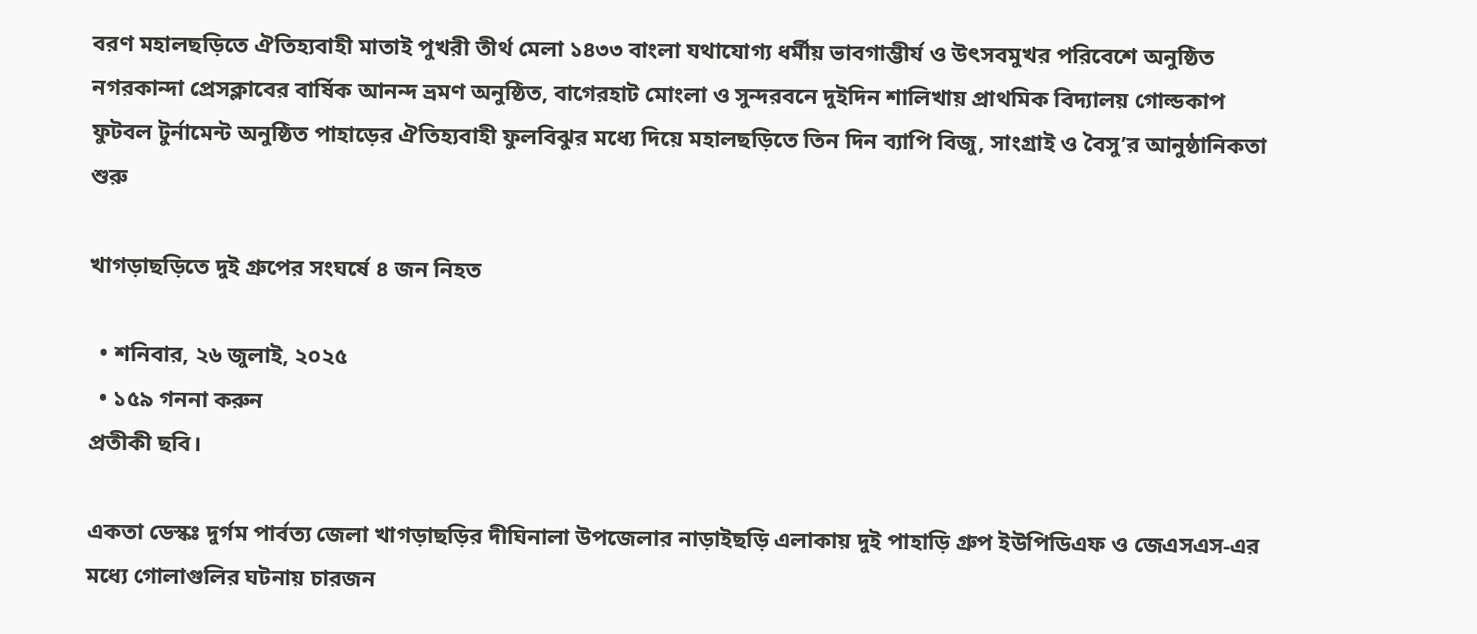বরণ মহালছড়িতে ঐতিহ্যবাহী মাতাই পুখরী তীর্থ মেলা ১৪৩৩ বাংলা যথাযোগ্য ধর্মীয় ভাবগাম্ভীর্য ও উৎসবমুখর পরিবেশে অনুষ্ঠিত নগরকান্দা প্রেসক্লাবের বার্ষিক আনন্দ ভ্রমণ অনুষ্ঠিত, বাগেরহাট মোংলা ও সুন্দরবনে দুইদিন শালিখায় প্রাথমিক বিদ্যালয় গোল্ডকাপ ফুটবল টুর্নামেন্ট অনুষ্ঠিত পাহাড়ের ঐতিহ্যবাহী ফুলবিঝুর মধ্যে দিয়ে মহালছড়িতে তিন দিন ব্যাপি বিজু, সাংগ্রাই ও বৈসু’র আনুষ্ঠানিকতা শুরু

খাগড়াছড়িতে দুই গ্রুপের সংঘর্ষে ৪ জন নিহত

  • শনিবার, ২৬ জুলাই, ২০২৫
  • ১৫৯ গননা করুন
প্রতীকী ছবি।

একতা ডেস্কঃ দুর্গম পার্বত্য জেলা খাগড়াছড়ির দীঘিনালা উপজেলার নাড়াইছড়ি এলাকায় দুই পাহাড়ি গ্রুপ ইউপিডিএফ ও জেএসএস-এর মধ্যে গোলাগুলির ঘটনায় চারজন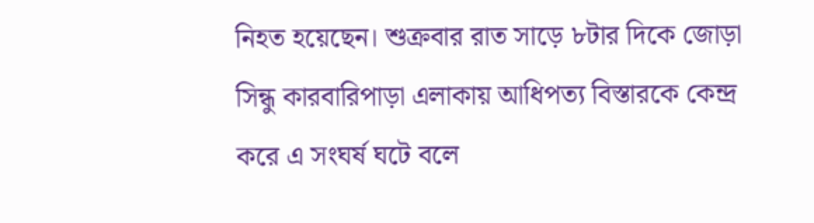নিহত হয়েছেন। শুক্রবার রাত সাড়ে ৮টার দিকে জোড়া সিন্ধু কারবারিপাড়া এলাকায় আধিপত্য বিস্তারকে কেন্দ্র করে এ সংঘর্ষ ঘটে বলে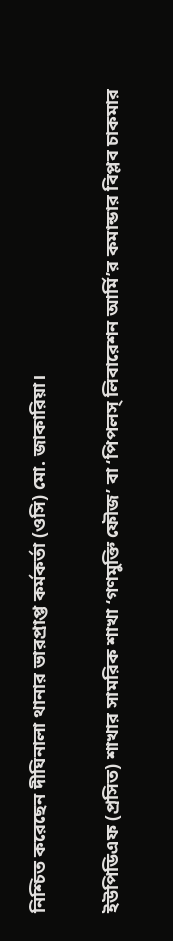নিশ্চিত করেছেন দীঘিনালা থানার ভারপ্রাপ্ত কর্মকর্তা (ওসি) মো. জাকারিয়া।

ইউপিডিএফ (প্রসিত) শাখার সামরিক শাখা ‘গণমুক্তি ফৌজ’ বা ‘পিপলস্ লিবারেশন আর্মি’র কমান্ডার বিপ্লব চাকমার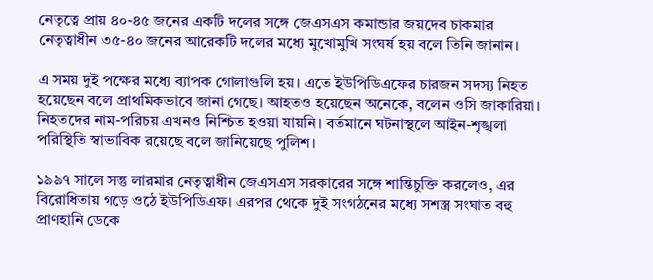নেতৃত্বে প্রায় ৪০-৪৫ জনের একটি দলের সঙ্গে জেএসএস কমান্ডার জয়দেব চাকমার নেতৃত্বাধীন ৩৫-৪০ জনের আরেকটি দলের মধ্যে মুখোমুখি সংঘর্ষ হয় বলে তিনি জানান।

এ সময় দুই পক্ষের মধ্যে ব্যাপক গোলাগুলি হয়। এতে ইউপিডিএফের চারজন সদস্য নিহত হয়েছেন বলে প্রাথমিকভাবে জানা গেছে। আহতও হয়েছেন অনেকে, বলেন ওসি জাকারিয়া। নিহতদের নাম-পরিচয় এখনও নিশ্চিত হওয়া যায়নি। বর্তমানে ঘটনাস্থলে আইন-শৃঙ্খলা পরিস্থিতি স্বাভাবিক রয়েছে বলে জানিয়েছে পুলিশ।

১৯৯৭ সালে সন্তু লারমার নেতৃত্বাধীন জেএসএস সরকারের সঙ্গে শান্তিচুক্তি করলেও, এর বিরোধিতায় গড়ে ওঠে ইউপিডিএফ। এরপর থেকে দুই সংগঠনের মধ্যে সশস্ত্র সংঘাত বহু প্রাণহানি ডেকে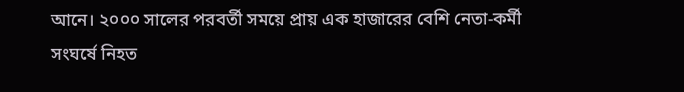আনে। ২০০০ সালের পরবর্তী সময়ে প্রায় এক হাজারের বেশি নেতা-কর্মী সংঘর্ষে নিহত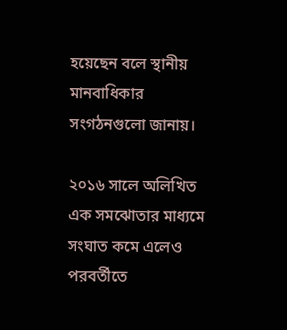হয়েছেন বলে স্থানীয় মানবাধিকার সংগঠনগুলো জানায়।

২০১৬ সালে অলিখিত এক সমঝোতার মাধ্যমে সংঘাত কমে এলেও পরবর্তীতে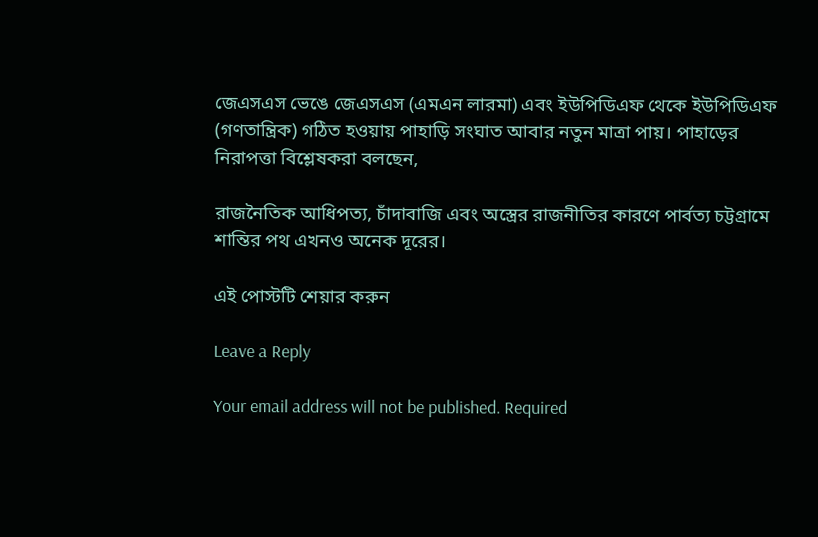জেএসএস ভেঙে জেএসএস (এমএন লারমা) এবং ইউপিডিএফ থেকে ইউপিডিএফ (গণতান্ত্রিক) গঠিত হওয়ায় পাহাড়ি সংঘাত আবার নতুন মাত্রা পায়। পাহাড়ের নিরাপত্তা বিশ্লেষকরা বলছেন,

রাজনৈতিক আধিপত্য, চাঁদাবাজি এবং অস্ত্রের রাজনীতির কারণে পার্বত্য চট্টগ্রামে শান্তির পথ এখনও অনেক দূরের।

এই পোস্টটি শেয়ার করুন

Leave a Reply

Your email address will not be published. Required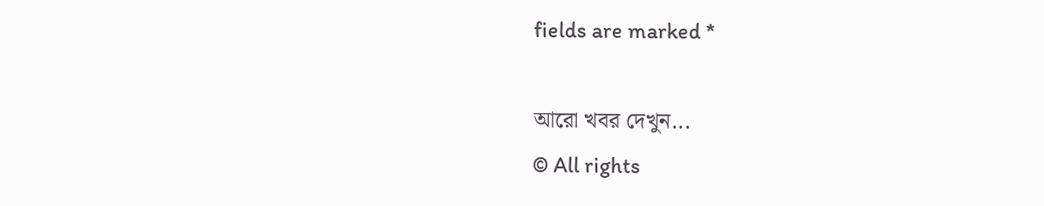fields are marked *

আরো খবর দেখুন...
© All rights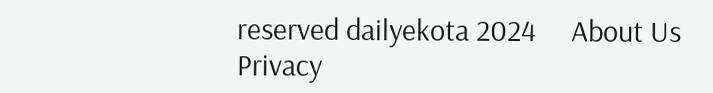reserved dailyekota 2024     About Us       Privacy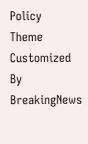Policy
Theme Customized By BreakingNews